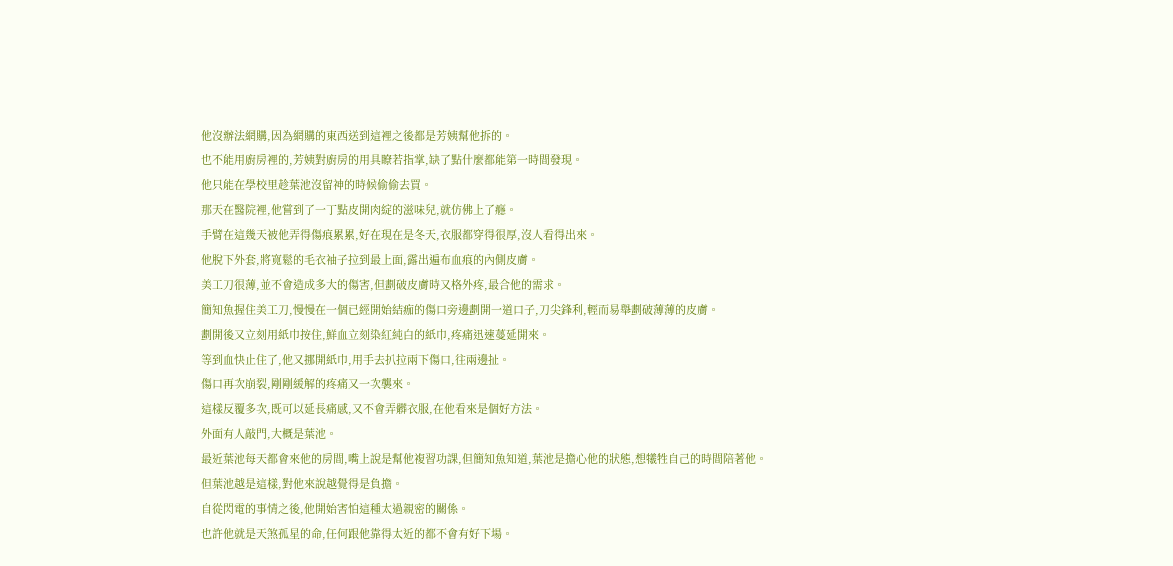他沒辦法網購,因為網購的東西送到這裡之後都是芳姨幫他拆的。
也不能用廚房裡的,芳姨對廚房的用具瞭若指掌,缺了點什麼都能第一時間發現。
他只能在學校里趁葉池沒留神的時候偷偷去買。
那天在醫院裡,他嘗到了一丁點皮開肉綻的滋味兒,就仿佛上了癮。
手臂在這幾天被他弄得傷痕累累,好在現在是冬天,衣服都穿得很厚,沒人看得出來。
他脫下外套,將寬鬆的毛衣袖子拉到最上面,露出遍布血痕的內側皮膚。
美工刀很薄,並不會造成多大的傷害,但劃破皮膚時又格外疼,最合他的需求。
簡知魚握住美工刀,慢慢在一個已經開始結痂的傷口旁邊劃開一道口子,刀尖鋒利,輕而易舉劃破薄薄的皮膚。
劃開後又立刻用紙巾按住,鮮血立刻染紅純白的紙巾,疼痛迅速蔓延開來。
等到血快止住了,他又挪開紙巾,用手去扒拉兩下傷口,往兩邊扯。
傷口再次崩裂,剛剛緩解的疼痛又一次襲來。
這樣反覆多次,既可以延長痛感,又不會弄髒衣服,在他看來是個好方法。
外面有人敲門,大概是葉池。
最近葉池每天都會來他的房間,嘴上說是幫他複習功課,但簡知魚知道,葉池是擔心他的狀態,想犧牲自己的時間陪著他。
但葉池越是這樣,對他來說越覺得是負擔。
自從閃電的事情之後,他開始害怕這種太過親密的關係。
也許他就是天煞孤星的命,任何跟他靠得太近的都不會有好下場。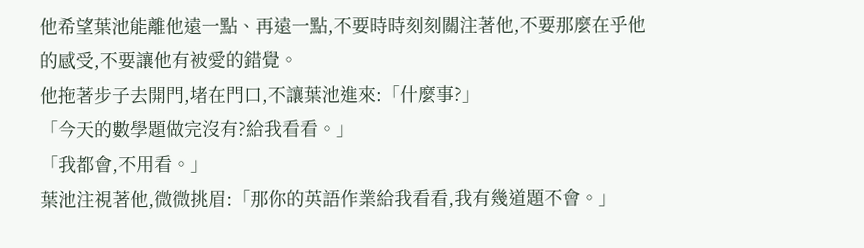他希望葉池能離他遠一點、再遠一點,不要時時刻刻關注著他,不要那麼在乎他的感受,不要讓他有被愛的錯覺。
他拖著步子去開門,堵在門口,不讓葉池進來:「什麼事?」
「今天的數學題做完沒有?給我看看。」
「我都會,不用看。」
葉池注視著他,微微挑眉:「那你的英語作業給我看看,我有幾道題不會。」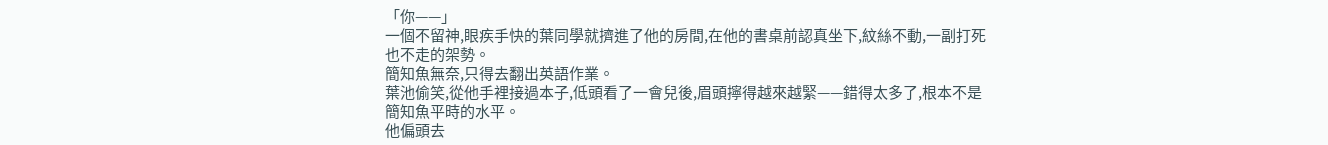「你——」
一個不留神,眼疾手快的葉同學就擠進了他的房間,在他的書桌前認真坐下,紋絲不動,一副打死也不走的架勢。
簡知魚無奈,只得去翻出英語作業。
葉池偷笑,從他手裡接過本子,低頭看了一會兒後,眉頭擰得越來越緊——錯得太多了,根本不是簡知魚平時的水平。
他偏頭去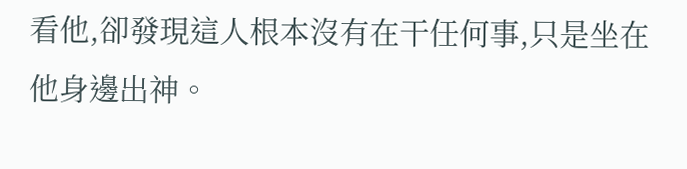看他,卻發現這人根本沒有在干任何事,只是坐在他身邊出神。